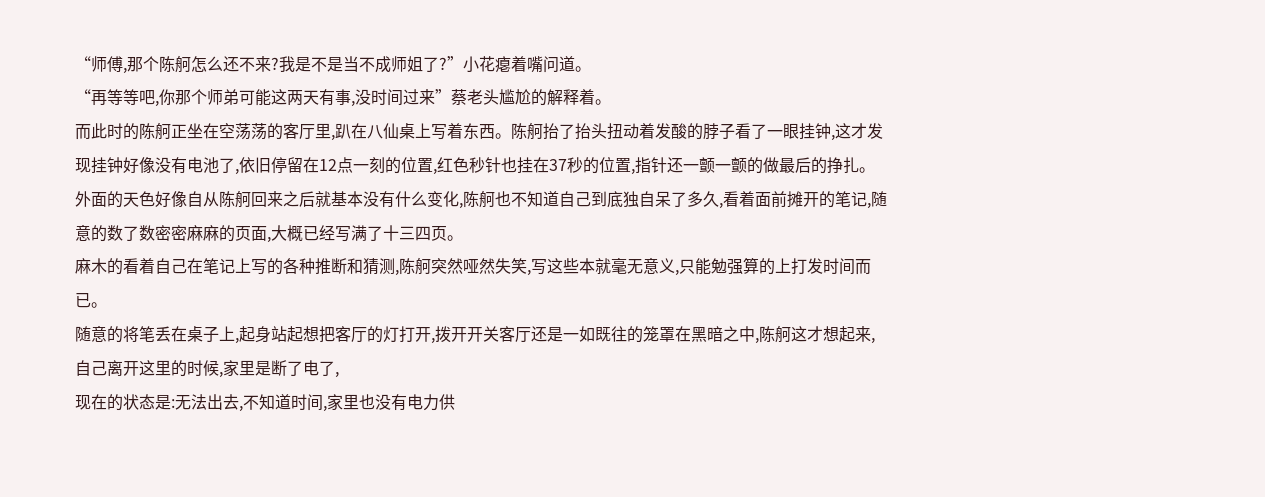“师傅,那个陈舸怎么还不来?我是不是当不成师姐了?”小花瘪着嘴问道。
“再等等吧,你那个师弟可能这两天有事,没时间过来”蔡老头尴尬的解释着。
而此时的陈舸正坐在空荡荡的客厅里,趴在八仙桌上写着东西。陈舸抬了抬头扭动着发酸的脖子看了一眼挂钟,这才发现挂钟好像没有电池了,依旧停留在12点一刻的位置,红色秒针也挂在37秒的位置,指针还一颤一颤的做最后的挣扎。
外面的天色好像自从陈舸回来之后就基本没有什么变化,陈舸也不知道自己到底独自呆了多久,看着面前摊开的笔记,随意的数了数密密麻麻的页面,大概已经写满了十三四页。
麻木的看着自己在笔记上写的各种推断和猜测,陈舸突然哑然失笑,写这些本就毫无意义,只能勉强算的上打发时间而已。
随意的将笔丢在桌子上,起身站起想把客厅的灯打开,拨开开关客厅还是一如既往的笼罩在黑暗之中,陈舸这才想起来,自己离开这里的时候,家里是断了电了,
现在的状态是:无法出去,不知道时间,家里也没有电力供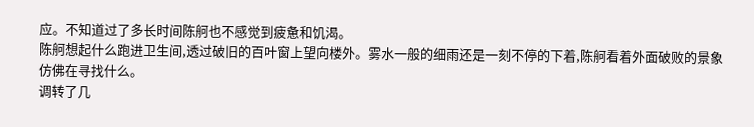应。不知道过了多长时间陈舸也不感觉到疲惫和饥渴。
陈舸想起什么跑进卫生间,透过破旧的百叶窗上望向楼外。雾水一般的细雨还是一刻不停的下着,陈舸看着外面破败的景象仿佛在寻找什么。
调转了几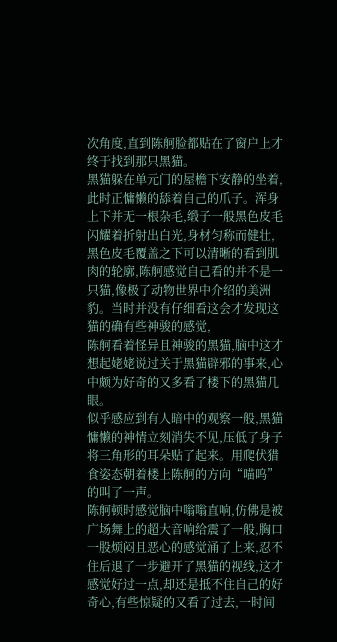次角度,直到陈舸脸都贴在了窗户上才终于找到那只黑猫。
黑猫躲在单元门的屋檐下安静的坐着,此时正慵懒的舔着自己的爪子。浑身上下并无一根杂毛,缎子一般黑色皮毛闪耀着折射出白光,身材匀称而健壮,黑色皮毛覆盖之下可以清晰的看到肌肉的轮廓,陈舸感觉自己看的并不是一只猫,像极了动物世界中介绍的美洲豹。当时并没有仔细看这会才发现这猫的确有些神骏的感觉,
陈舸看着怪异且神骏的黑猫,脑中这才想起姥姥说过关于黑猫辟邪的事来,心中颇为好奇的又多看了楼下的黑猫几眼。
似乎感应到有人暗中的观察一般,黑猫慵懒的神情立刻消失不见,压低了身子将三角形的耳朵贴了起来。用爬伏猎食姿态朝着楼上陈舸的方向“喵呜”的叫了一声。
陈舸顿时感觉脑中嗡嗡直响,仿佛是被广场舞上的超大音响给震了一般,胸口一股烦闷且恶心的感觉涌了上来,忍不住后退了一步避开了黑猫的视线,这才感觉好过一点,却还是抵不住自己的好奇心,有些惊疑的又看了过去,一时间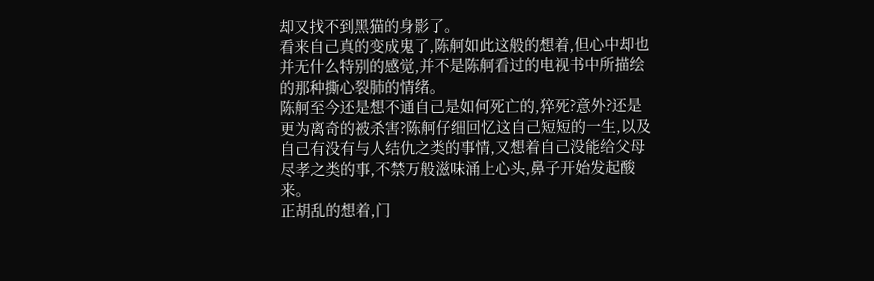却又找不到黑猫的身影了。
看来自己真的变成鬼了,陈舸如此这般的想着,但心中却也并无什么特别的感觉,并不是陈舸看过的电视书中所描绘的那种撕心裂肺的情绪。
陈舸至今还是想不通自己是如何死亡的,猝死?意外?还是更为离奇的被杀害?陈舸仔细回忆这自己短短的一生,以及自己有没有与人结仇之类的事情,又想着自己没能给父母尽孝之类的事,不禁万般滋味涌上心头,鼻子开始发起酸来。
正胡乱的想着,门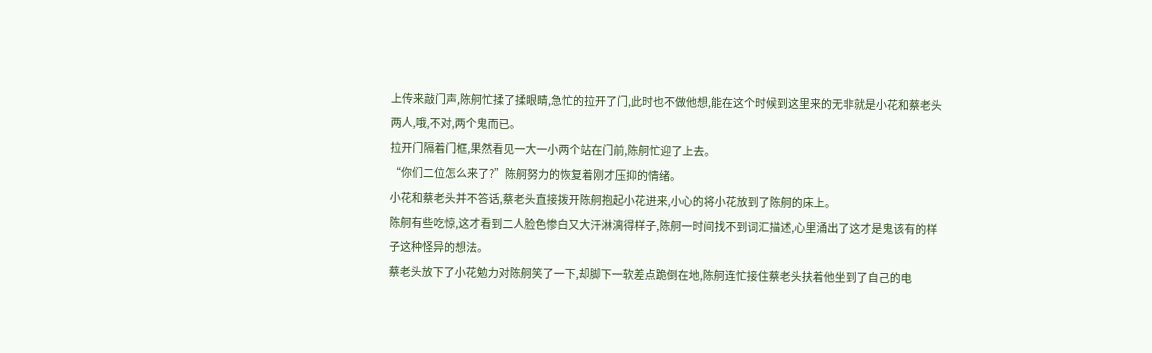上传来敲门声,陈舸忙揉了揉眼睛,急忙的拉开了门,此时也不做他想,能在这个时候到这里来的无非就是小花和蔡老头两人,哦,不对,两个鬼而已。
拉开门隔着门框,果然看见一大一小两个站在门前,陈舸忙迎了上去。
“你们二位怎么来了?”陈舸努力的恢复着刚才压抑的情绪。
小花和蔡老头并不答话,蔡老头直接拨开陈舸抱起小花进来,小心的将小花放到了陈舸的床上。
陈舸有些吃惊,这才看到二人脸色惨白又大汗淋漓得样子,陈舸一时间找不到词汇描述,心里涌出了这才是鬼该有的样子这种怪异的想法。
蔡老头放下了小花勉力对陈舸笑了一下,却脚下一软差点跪倒在地,陈舸连忙接住蔡老头扶着他坐到了自己的电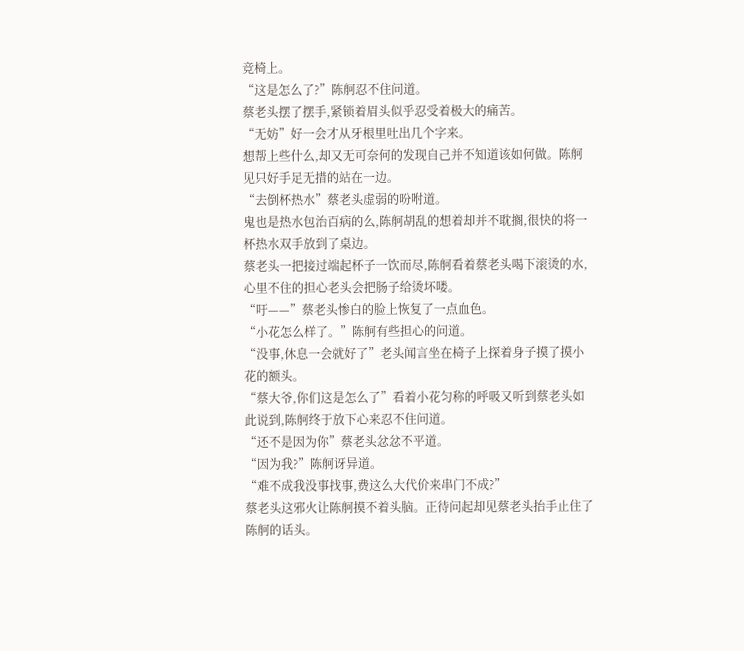竞椅上。
“这是怎么了?”陈舸忍不住问道。
蔡老头摆了摆手,紧锁着眉头似乎忍受着极大的痛苦。
“无妨”好一会才从牙根里吐出几个字来。
想帮上些什么,却又无可奈何的发现自己并不知道该如何做。陈舸见只好手足无措的站在一边。
“去倒杯热水”蔡老头虚弱的吩咐道。
鬼也是热水包治百病的么,陈舸胡乱的想着却并不耽搁,很快的将一杯热水双手放到了桌边。
蔡老头一把接过端起杯子一饮而尽,陈舸看着蔡老头喝下滚烫的水,心里不住的担心老头会把肠子给烫坏喽。
“吁——”蔡老头惨白的脸上恢复了一点血色。
“小花怎么样了。”陈舸有些担心的问道。
“没事,休息一会就好了”老头闻言坐在椅子上探着身子摸了摸小花的额头。
“蔡大爷,你们这是怎么了”看着小花匀称的呼吸又听到蔡老头如此说到,陈舸终于放下心来忍不住问道。
“还不是因为你”蔡老头忿忿不平道。
“因为我?”陈舸讶异道。
“难不成我没事找事,费这么大代价来串门不成?”
蔡老头这邪火让陈舸摸不着头脑。正待问起却见蔡老头抬手止住了陈舸的话头。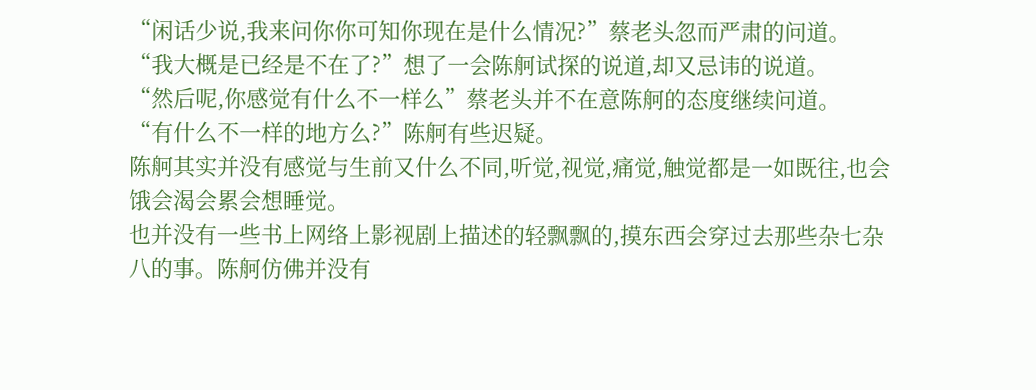“闲话少说,我来问你你可知你现在是什么情况?”蔡老头忽而严肃的问道。
“我大概是已经是不在了?”想了一会陈舸试探的说道,却又忌讳的说道。
“然后呢,你感觉有什么不一样么”蔡老头并不在意陈舸的态度继续问道。
“有什么不一样的地方么?”陈舸有些迟疑。
陈舸其实并没有感觉与生前又什么不同,听觉,视觉,痛觉,触觉都是一如既往,也会饿会渴会累会想睡觉。
也并没有一些书上网络上影视剧上描述的轻飘飘的,摸东西会穿过去那些杂七杂八的事。陈舸仿佛并没有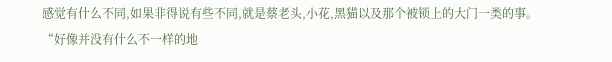感觉有什么不同,如果非得说有些不同,就是蔡老头,小花,黑猫以及那个被锁上的大门一类的事。
“好像并没有什么不一样的地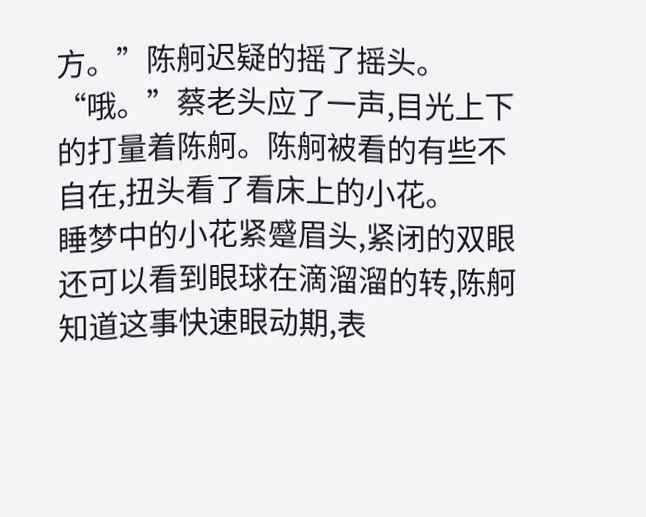方。”陈舸迟疑的摇了摇头。
“哦。”蔡老头应了一声,目光上下的打量着陈舸。陈舸被看的有些不自在,扭头看了看床上的小花。
睡梦中的小花紧蹙眉头,紧闭的双眼还可以看到眼球在滴溜溜的转,陈舸知道这事快速眼动期,表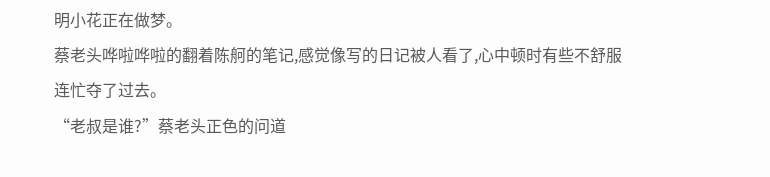明小花正在做梦。
蔡老头哗啦哗啦的翻着陈舸的笔记,感觉像写的日记被人看了,心中顿时有些不舒服连忙夺了过去。
“老叔是谁?”蔡老头正色的问道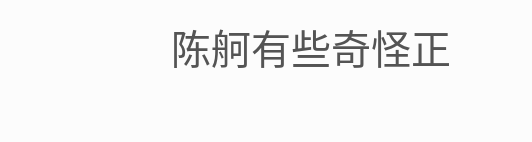陈舸有些奇怪正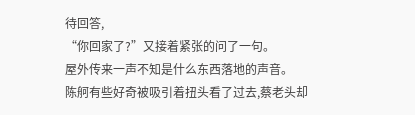待回答,
“你回家了?”又接着紧张的问了一句。
屋外传来一声不知是什么东西落地的声音。
陈舸有些好奇被吸引着扭头看了过去,蔡老头却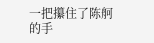一把攥住了陈舸的手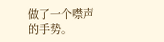做了一个噤声的手势。